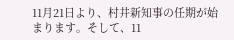11月21日より、村井新知事の任期が始まります。そして、11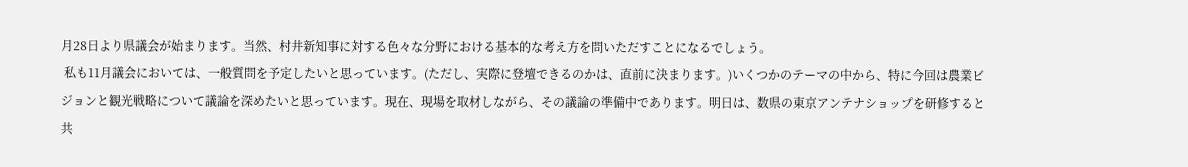月28日より県議会が始まります。当然、村井新知事に対する色々な分野における基本的な考え方を問いただすことになるでしょう。
 私も11月議会においては、一般質問を予定したいと思っています。(ただし、実際に登壇できるのかは、直前に決まります。)いくつかのテーマの中から、特に今回は農業ビジョンと観光戦略について議論を深めたいと思っています。現在、現場を取材しながら、その議論の準備中であります。明日は、数県の東京アンテナショップを研修すると共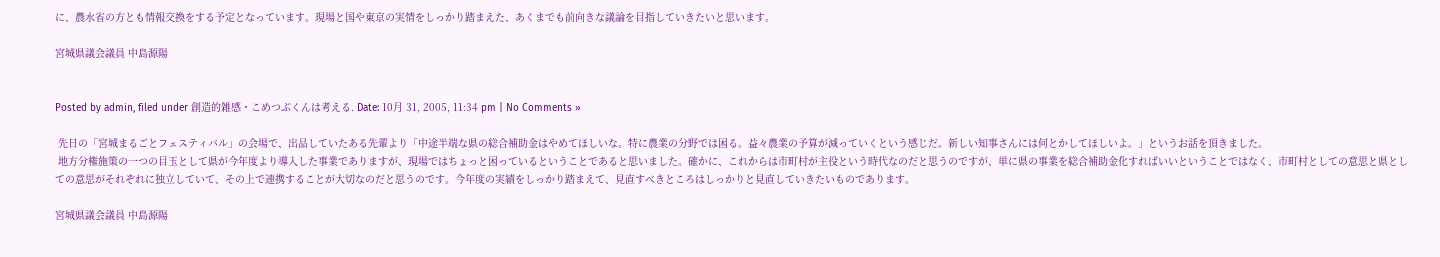に、農水省の方とも情報交換をする予定となっています。現場と国や東京の実情をしっかり踏まえた、あくまでも前向きな議論を目指していきたいと思います。

宮城県議会議員 中島源陽


Posted by admin, filed under 創造的雑感・こめつぶくんは考える. Date: 10月 31, 2005, 11:34 pm | No Comments »

 先日の「宮城まるごとフェスティバル」の会場で、出品していたある先輩より「中途半端な県の総合補助金はやめてほしいな。特に農業の分野では困る。益々農業の予算が減っていくという感じだ。新しい知事さんには何とかしてほしいよ。」というお話を頂きました。
 地方分権施策の一つの目玉として県が今年度より導入した事業でありますが、現場ではちょっと困っているということであると思いました。確かに、これからは市町村が主役という時代なのだと思うのですが、単に県の事業を総合補助金化すればいいということではなく、市町村としての意思と県としての意思がそれぞれに独立していて、その上で連携することが大切なのだと思うのです。今年度の実績をしっかり踏まえて、見直すべきところはしっかりと見直していきたいものであります。

宮城県議会議員 中島源陽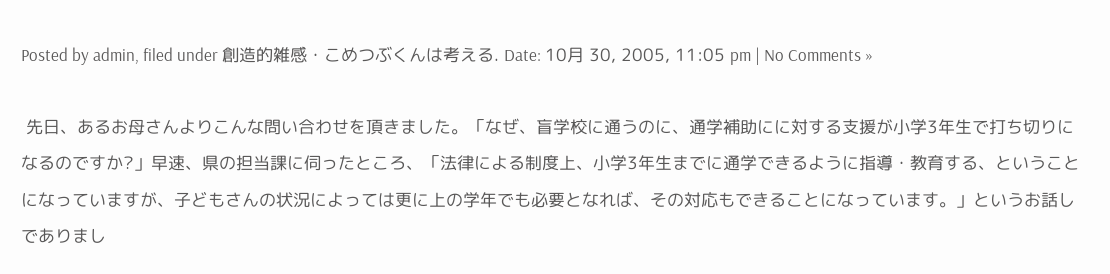Posted by admin, filed under 創造的雑感・こめつぶくんは考える. Date: 10月 30, 2005, 11:05 pm | No Comments »

 先日、あるお母さんよりこんな問い合わせを頂きました。「なぜ、盲学校に通うのに、通学補助にに対する支援が小学3年生で打ち切りになるのですか?」早速、県の担当課に伺ったところ、「法律による制度上、小学3年生までに通学できるように指導・教育する、ということになっていますが、子どもさんの状況によっては更に上の学年でも必要となれば、その対応もできることになっています。」というお話しでありまし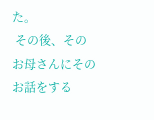た。
 その後、そのお母さんにそのお話をする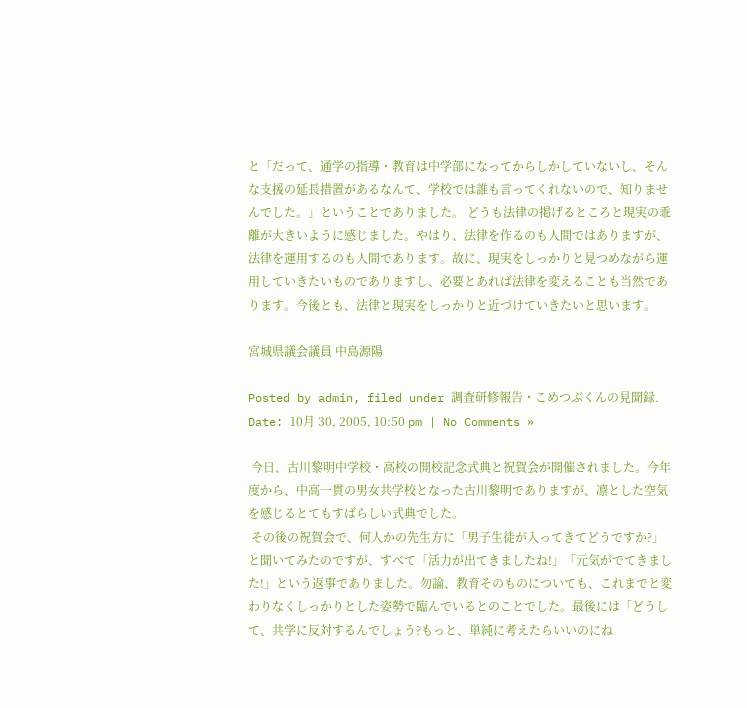と「だって、通学の指導・教育は中学部になってからしかしていないし、そんな支援の延長措置があるなんて、学校では誰も言ってくれないので、知りませんでした。」ということでありました。 どうも法律の掲げるところと現実の乖離が大きいように感じました。やはり、法律を作るのも人間ではありますが、法律を運用するのも人間であります。故に、現実をしっかりと見つめながら運用していきたいものでありますし、必要とあれば法律を変えることも当然であります。今後とも、法律と現実をしっかりと近づけていきたいと思います。

宮城県議会議員 中島源陽

Posted by admin, filed under 調査研修報告・こめつぶくんの見聞録. Date: 10月 30, 2005, 10:50 pm | No Comments »

 今日、古川黎明中学校・高校の開校記念式典と祝賀会が開催されました。今年度から、中高一貫の男女共学校となった古川黎明でありますが、凛とした空気を感じるとてもすばらしい式典でした。
 その後の祝賀会で、何人かの先生方に「男子生徒が入ってきてどうですか?」と聞いてみたのですが、すべて「活力が出てきましたね!」「元気がでてきました!」という返事でありました。勿論、教育そのものについても、これまでと変わりなくしっかりとした姿勢で臨んでいるとのことでした。最後には「どうして、共学に反対するんでしょう?もっと、単純に考えたらいいのにね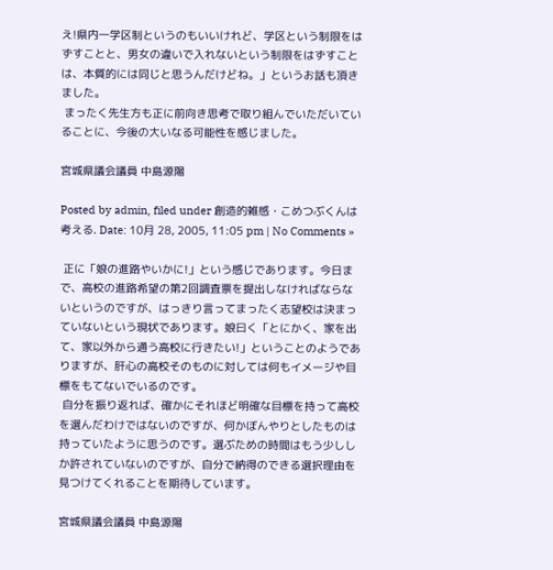え!県内一学区制というのもいいけれど、学区という制限をはずすことと、男女の違いで入れないという制限をはずすことは、本質的には同じと思うんだけどね。」というお話も頂きました。
 まったく先生方も正に前向き思考で取り組んでいただいていることに、今後の大いなる可能性を感じました。

宮城県議会議員 中島源陽

Posted by admin, filed under 創造的雑感・こめつぶくんは考える. Date: 10月 28, 2005, 11:05 pm | No Comments »

 正に「娘の進路やいかに!」という感じであります。今日まで、高校の進路希望の第2回調査票を提出しなければならないというのですが、はっきり言ってまったく志望校は決まっていないという現状であります。娘曰く「とにかく、家を出て、家以外から通う高校に行きたい!」ということのようでありますが、肝心の高校そのものに対しては何もイメージや目標をもてないでいるのです。
 自分を振り返れば、確かにそれほど明確な目標を持って高校を選んだわけではないのですが、何かぼんやりとしたものは持っていたように思うのです。選ぶための時間はもう少ししか許されていないのですが、自分で納得のできる選択理由を見つけてくれることを期待しています。

宮城県議会議員 中島源陽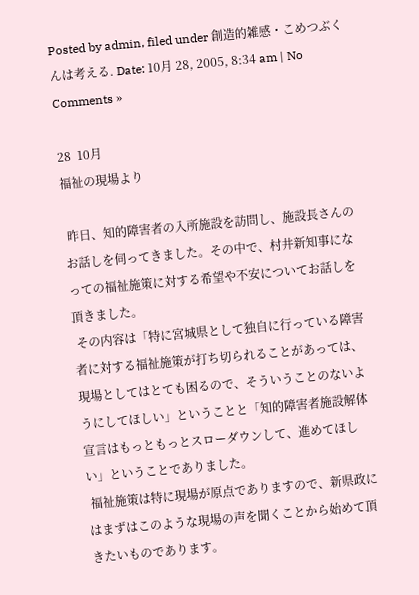Posted by admin, filed under 創造的雑感・こめつぶくんは考える. Date: 10月 28, 2005, 8:34 am | No Comments »

28  10月
福祉の現場より

 昨日、知的障害者の入所施設を訪問し、施設長さんのお話しを伺ってきました。その中で、村井新知事になっての福祉施策に対する希望や不安についてお話しを頂きました。
 その内容は「特に宮城県として独自に行っている障害者に対する福祉施策が打ち切られることがあっては、現場としてはとても困るので、そういうことのないようにしてほしい」ということと「知的障害者施設解体宣言はもっともっとスローダウンして、進めてほしい」ということでありました。
 福祉施策は特に現場が原点でありますので、新県政にはまずはこのような現場の声を聞くことから始めて頂きたいものであります。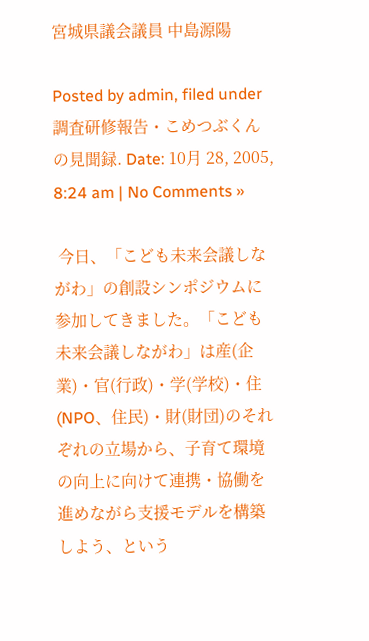宮城県議会議員 中島源陽

Posted by admin, filed under 調査研修報告・こめつぶくんの見聞録. Date: 10月 28, 2005, 8:24 am | No Comments »

 今日、「こども未来会議しながわ」の創設シンポジウムに参加してきました。「こども未来会議しながわ」は産(企業)・官(行政)・学(学校)・住(NPO、住民)・財(財団)のそれぞれの立場から、子育て環境の向上に向けて連携・協働を進めながら支援モデルを構築しよう、という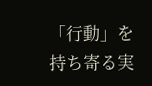「行動」を持ち寄る実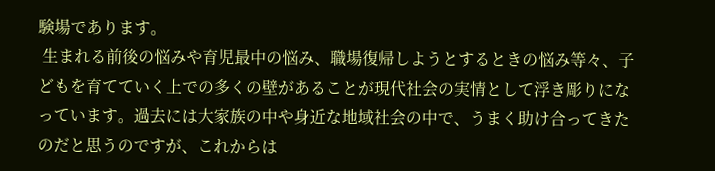験場であります。
 生まれる前後の悩みや育児最中の悩み、職場復帰しようとするときの悩み等々、子どもを育てていく上での多くの壁があることが現代社会の実情として浮き彫りになっています。過去には大家族の中や身近な地域社会の中で、うまく助け合ってきたのだと思うのですが、これからは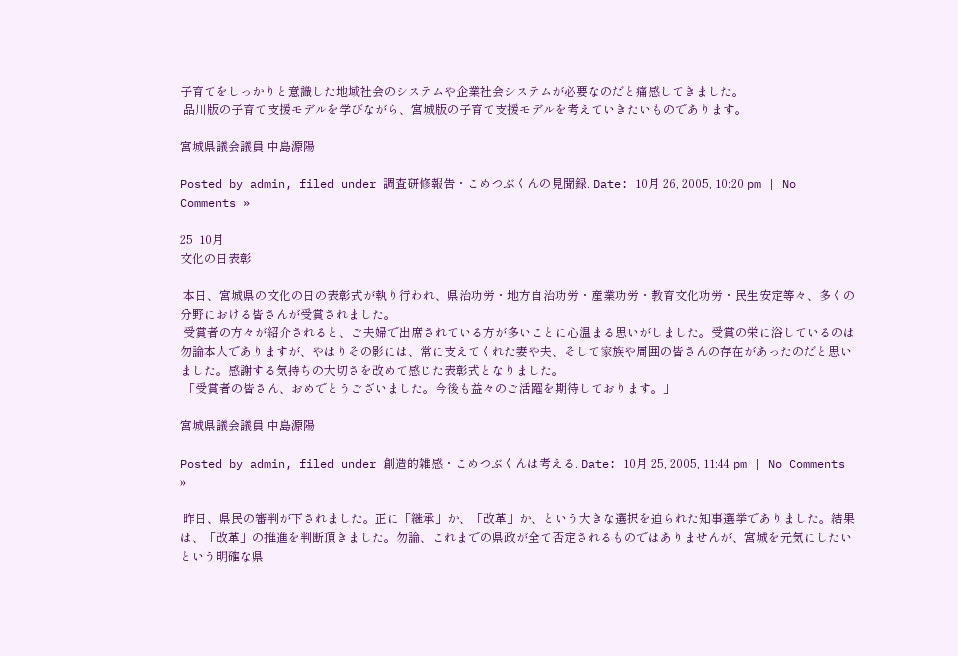子育てをしっかりと意識した地域社会のシステムや企業社会システムが必要なのだと痛感してきました。
 品川版の子育て支援モデルを学びながら、宮城版の子育て支援モデルを考えていきたいものであります。

宮城県議会議員 中島源陽

Posted by admin, filed under 調査研修報告・こめつぶくんの見聞録. Date: 10月 26, 2005, 10:20 pm | No Comments »

25  10月
文化の日表彰

 本日、宮城県の文化の日の表彰式が執り行われ、県治功労・地方自治功労・産業功労・教育文化功労・民生安定等々、多くの分野における皆さんが受賞されました。
 受賞者の方々が紹介されると、ご夫婦で出席されている方が多いことに心温まる思いがしました。受賞の栄に浴しているのは勿論本人でありますが、やはりその影には、常に支えてくれた妻や夫、そして家族や周囲の皆さんの存在があったのだと思いました。感謝する気持ちの大切さを改めて感じた表彰式となりました。
 「受賞者の皆さん、おめでとうございました。今後も益々のご活躍を期待しております。」

宮城県議会議員 中島源陽

Posted by admin, filed under 創造的雑感・こめつぶくんは考える. Date: 10月 25, 2005, 11:44 pm | No Comments »

 昨日、県民の審判が下されました。正に「継承」か、「改革」か、という大きな選択を迫られた知事選挙でありました。結果は、「改革」の推進を判断頂きました。勿論、これまでの県政が全て否定されるものではありませんが、宮城を元気にしたいという明確な県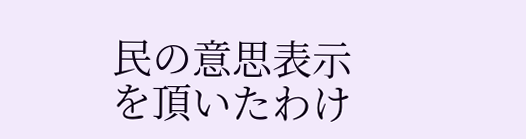民の意思表示を頂いたわけ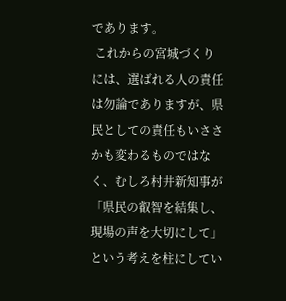であります。
 これからの宮城づくりには、選ばれる人の責任は勿論でありますが、県民としての責任もいささかも変わるものではなく、むしろ村井新知事が「県民の叡智を結集し、現場の声を大切にして」という考えを柱にしてい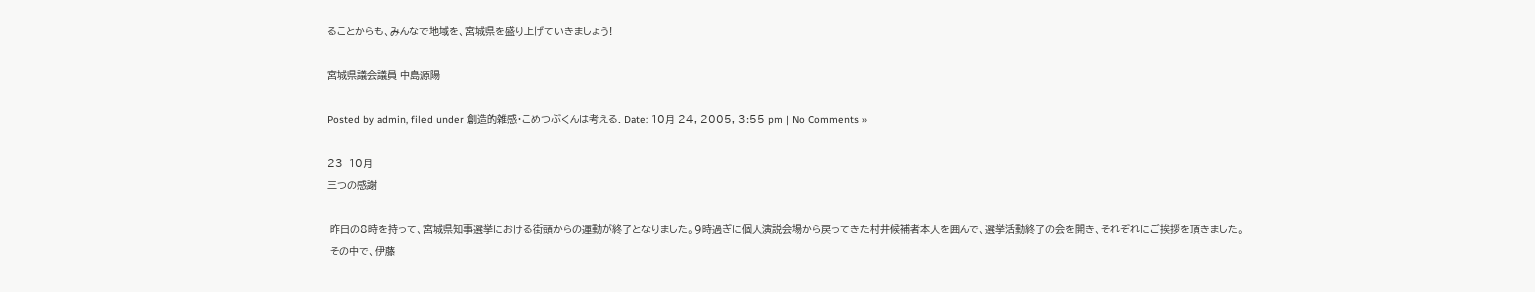ることからも、みんなで地域を、宮城県を盛り上げていきましょう!

宮城県議会議員 中島源陽

Posted by admin, filed under 創造的雑感・こめつぶくんは考える. Date: 10月 24, 2005, 3:55 pm | No Comments »

23  10月
三つの感謝

 昨日の8時を持って、宮城県知事選挙における街頭からの運動が終了となりました。9時過ぎに個人演説会場から戻ってきた村井候補者本人を囲んで、選挙活動終了の会を開き、それぞれにご挨拶を頂きました。
 その中で、伊藤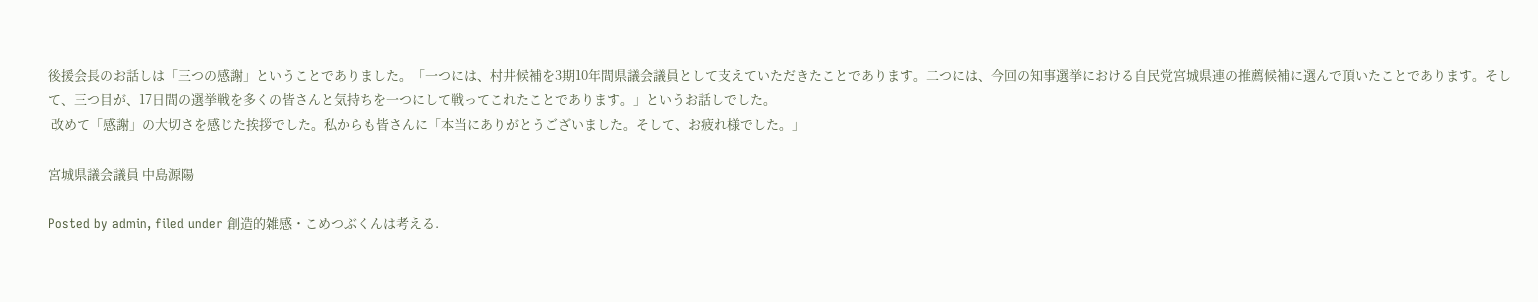後援会長のお話しは「三つの感謝」ということでありました。「一つには、村井候補を3期10年間県議会議員として支えていただきたことであります。二つには、今回の知事選挙における自民党宮城県連の推薦候補に選んで頂いたことであります。そして、三つ目が、17日間の選挙戦を多くの皆さんと気持ちを一つにして戦ってこれたことであります。」というお話しでした。
 改めて「感謝」の大切さを感じた挨拶でした。私からも皆さんに「本当にありがとうございました。そして、お疲れ様でした。」

宮城県議会議員 中島源陽

Posted by admin, filed under 創造的雑感・こめつぶくんは考える.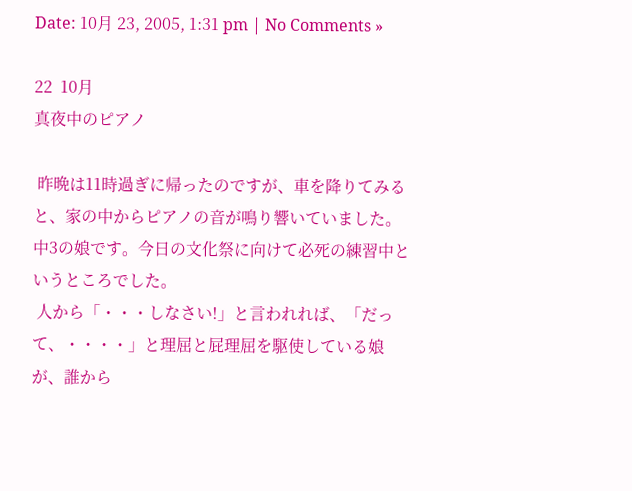Date: 10月 23, 2005, 1:31 pm | No Comments »

22  10月
真夜中のピアノ

 昨晩は11時過ぎに帰ったのですが、車を降りてみると、家の中からピアノの音が鳴り響いていました。中3の娘です。今日の文化祭に向けて必死の練習中というところでした。
 人から「・・・しなさい!」と言われれば、「だって、・・・・」と理屈と屁理屈を駆使している娘が、誰から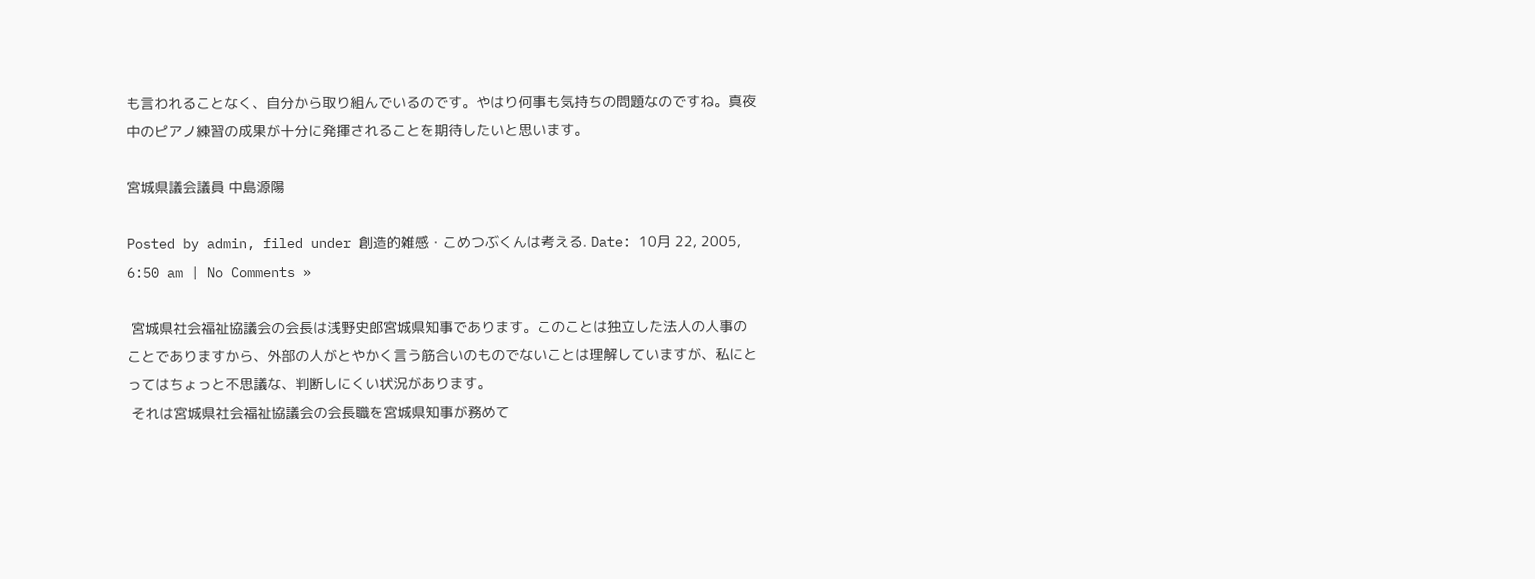も言われることなく、自分から取り組んでいるのです。やはり何事も気持ちの問題なのですね。真夜中のピアノ練習の成果が十分に発揮されることを期待したいと思います。

宮城県議会議員 中島源陽

Posted by admin, filed under 創造的雑感・こめつぶくんは考える. Date: 10月 22, 2005, 6:50 am | No Comments »

 宮城県社会福祉協議会の会長は浅野史郎宮城県知事であります。このことは独立した法人の人事のことでありますから、外部の人がとやかく言う筋合いのものでないことは理解していますが、私にとってはちょっと不思議な、判断しにくい状況があります。
 それは宮城県社会福祉協議会の会長職を宮城県知事が務めて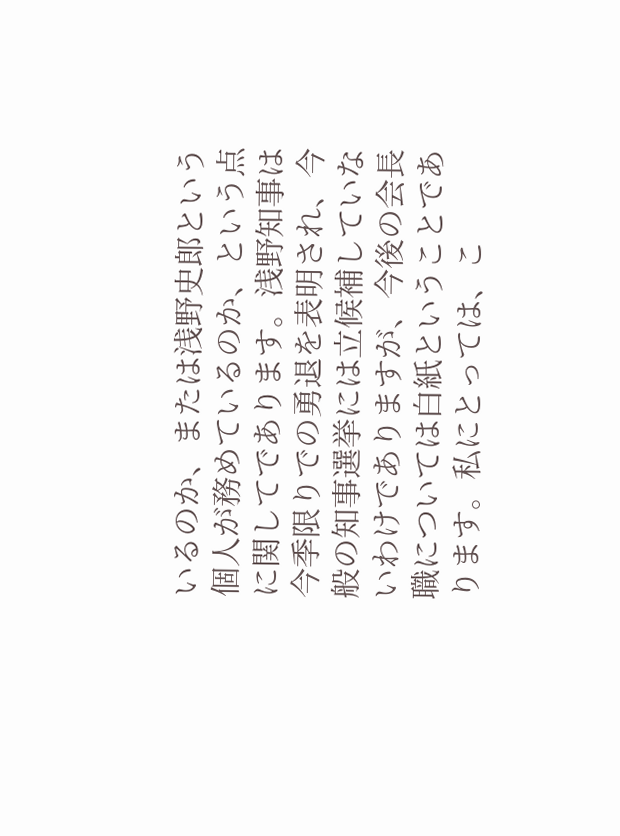いるのか、または浅野史郎という個人が務めているのか、という点に関してであります。浅野知事は今季限りでの勇退を表明され、今般の知事選挙には立候補していないわけでありますが、今後の会長職については白紙ということであります。私にとっては、こ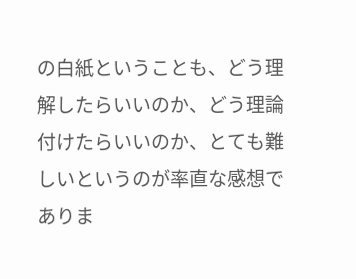の白紙ということも、どう理解したらいいのか、どう理論付けたらいいのか、とても難しいというのが率直な感想でありま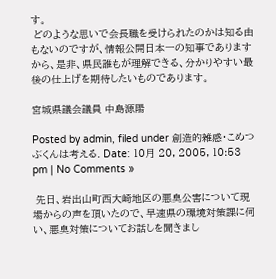す。
 どのような思いで会長職を受けられたのかは知る由もないのですが、情報公開日本一の知事でありますから、是非、県民誰もが理解できる、分かりやすい最後の仕上げを期待したいものであります。

宮城県議会議員 中島源陽

Posted by admin, filed under 創造的雑感・こめつぶくんは考える. Date: 10月 20, 2005, 10:53 pm | No Comments »

 先日、岩出山町西大崎地区の悪臭公害について現場からの声を頂いたので、早速県の環境対策課に伺い、悪臭対策についてお話しを聞きまし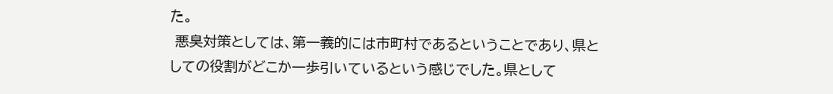た。
 悪臭対策としては、第一義的には市町村であるということであり、県としての役割がどこか一歩引いているという感じでした。県として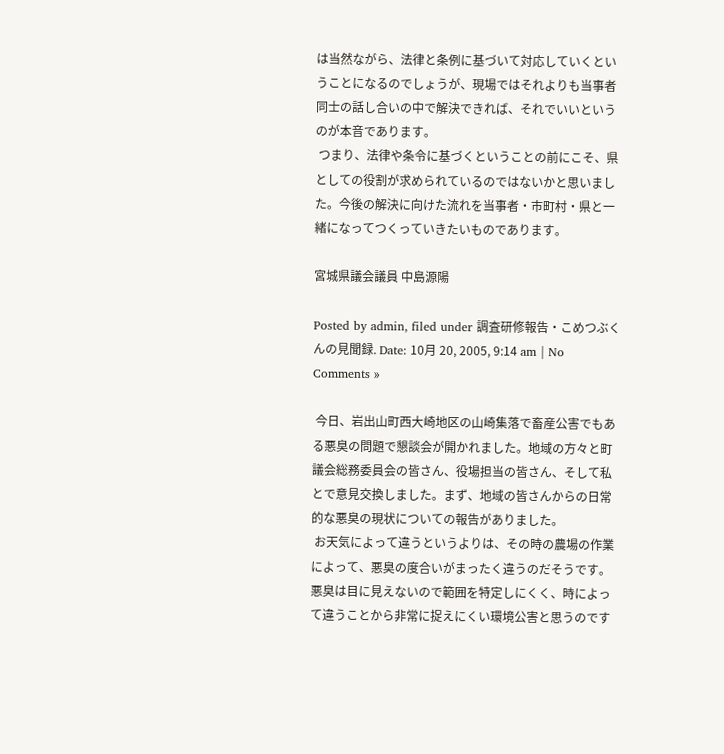は当然ながら、法律と条例に基づいて対応していくということになるのでしょうが、現場ではそれよりも当事者同士の話し合いの中で解決できれば、それでいいというのが本音であります。
 つまり、法律や条令に基づくということの前にこそ、県としての役割が求められているのではないかと思いました。今後の解決に向けた流れを当事者・市町村・県と一緒になってつくっていきたいものであります。

宮城県議会議員 中島源陽

Posted by admin, filed under 調査研修報告・こめつぶくんの見聞録. Date: 10月 20, 2005, 9:14 am | No Comments »

 今日、岩出山町西大崎地区の山崎集落で畜産公害でもある悪臭の問題で懇談会が開かれました。地域の方々と町議会総務委員会の皆さん、役場担当の皆さん、そして私とで意見交換しました。まず、地域の皆さんからの日常的な悪臭の現状についての報告がありました。
 お天気によって違うというよりは、その時の農場の作業によって、悪臭の度合いがまったく違うのだそうです。悪臭は目に見えないので範囲を特定しにくく、時によって違うことから非常に捉えにくい環境公害と思うのです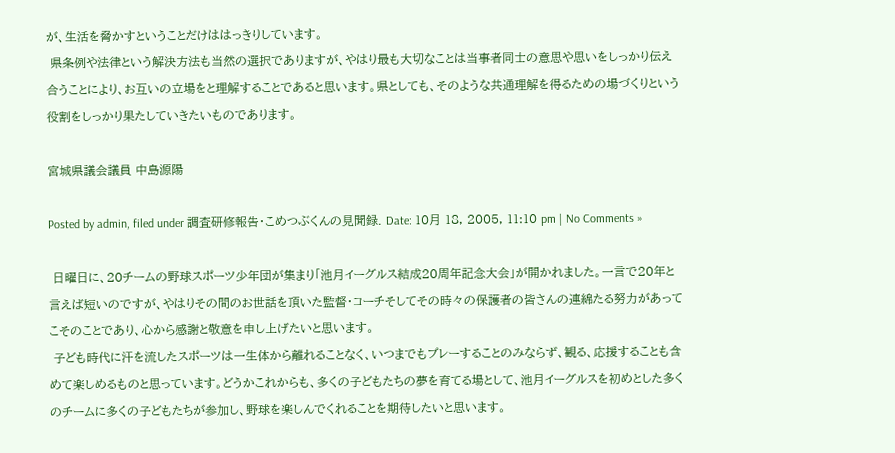が、生活を脅かすということだけははっきりしています。
 県条例や法律という解決方法も当然の選択でありますが、やはり最も大切なことは当事者同士の意思や思いをしっかり伝え合うことにより、お互いの立場をと理解することであると思います。県としても、そのような共通理解を得るための場づくりという役割をしっかり果たしていきたいものであります。

宮城県議会議員 中島源陽

Posted by admin, filed under 調査研修報告・こめつぶくんの見聞録. Date: 10月 18, 2005, 11:10 pm | No Comments »

 日曜日に、20チームの野球スポーツ少年団が集まり「池月イーグルス結成20周年記念大会」が開かれました。一言で20年と言えば短いのですが、やはりその間のお世話を頂いた監督・コーチそしてその時々の保護者の皆さんの連綿たる努力があってこそのことであり、心から感謝と敬意を申し上げたいと思います。
 子ども時代に汗を流したスポーツは一生体から離れることなく、いつまでもプレーすることのみならず、観る、応援することも含めて楽しめるものと思っています。どうかこれからも、多くの子どもたちの夢を育てる場として、池月イーグルスを初めとした多くのチームに多くの子どもたちが参加し、野球を楽しんでくれることを期待したいと思います。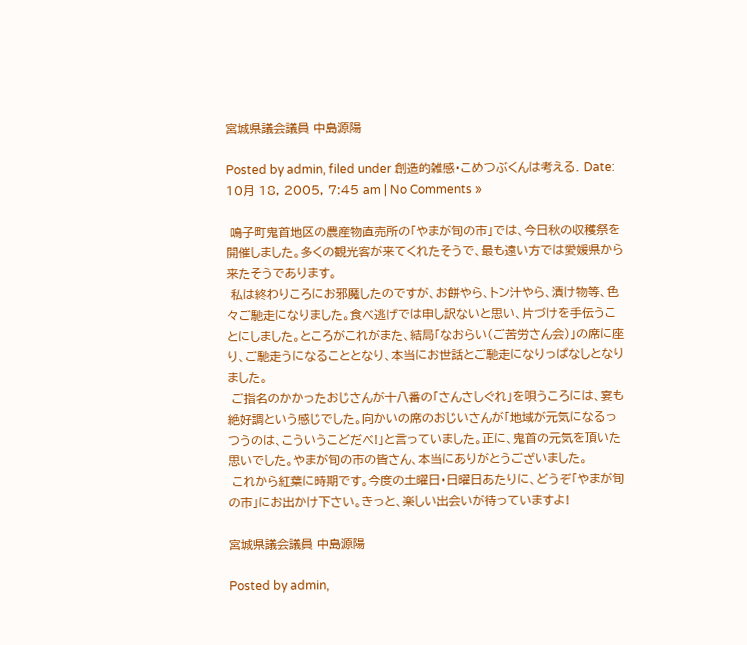宮城県議会議員 中島源陽

Posted by admin, filed under 創造的雑感・こめつぶくんは考える. Date: 10月 18, 2005, 7:45 am | No Comments »

 鳴子町鬼首地区の農産物直売所の「やまが旬の市」では、今日秋の収穫祭を開催しました。多くの観光客が来てくれたそうで、最も遠い方では愛媛県から来たそうであります。
 私は終わりころにお邪魔したのですが、お餅やら、トン汁やら、漬け物等、色々ご馳走になりました。食べ逃げでは申し訳ないと思い、片づけを手伝うことにしました。ところがこれがまた、結局「なおらい(ご苦労さん会)」の席に座り、ご馳走うになることとなり、本当にお世話とご馳走になりっぱなしとなりました。
 ご指名のかかったおじさんが十八番の「さんさしぐれ」を唄うころには、宴も絶好調という感じでした。向かいの席のおじいさんが「地域が元気になるっつうのは、こういうこどだべ!」と言っていました。正に、鬼首の元気を頂いた思いでした。やまが旬の市の皆さん、本当にありがとうございました。
 これから紅葉に時期です。今度の土曜日・日曜日あたりに、どうぞ「やまが旬の市」にお出かけ下さい。きっと、楽しい出会いが待っていますよ!

宮城県議会議員 中島源陽

Posted by admin,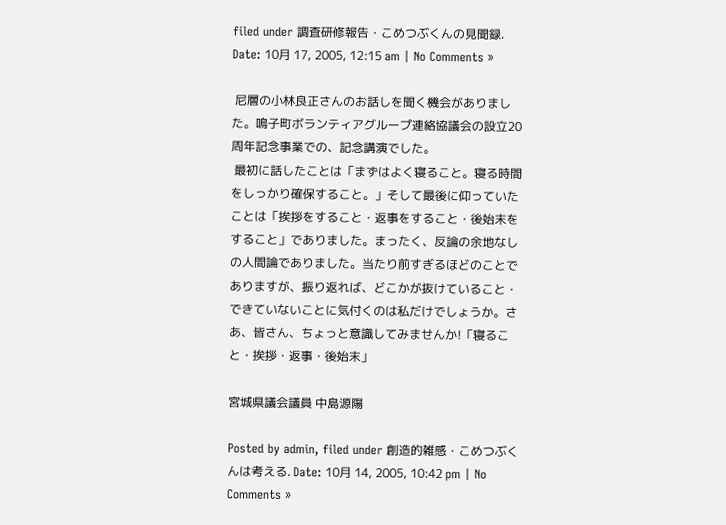filed under 調査研修報告・こめつぶくんの見聞録. Date: 10月 17, 2005, 12:15 am | No Comments »

 尼層の小林良正さんのお話しを聞く機会がありました。鳴子町ボランティアグループ連絡協議会の設立20周年記念事業での、記念講演でした。
 最初に話したことは「まずはよく寝ること。寝る時間をしっかり確保すること。」そして最後に仰っていたことは「挨拶をすること・返事をすること・後始末をすること」でありました。まったく、反論の余地なしの人間論でありました。当たり前すぎるほどのことでありますが、振り返れば、どこかが抜けていること・できていないことに気付くのは私だけでしょうか。さあ、皆さん、ちょっと意識してみませんか!「寝ること・挨拶・返事・後始末」

宮城県議会議員 中島源陽

Posted by admin, filed under 創造的雑感・こめつぶくんは考える. Date: 10月 14, 2005, 10:42 pm | No Comments »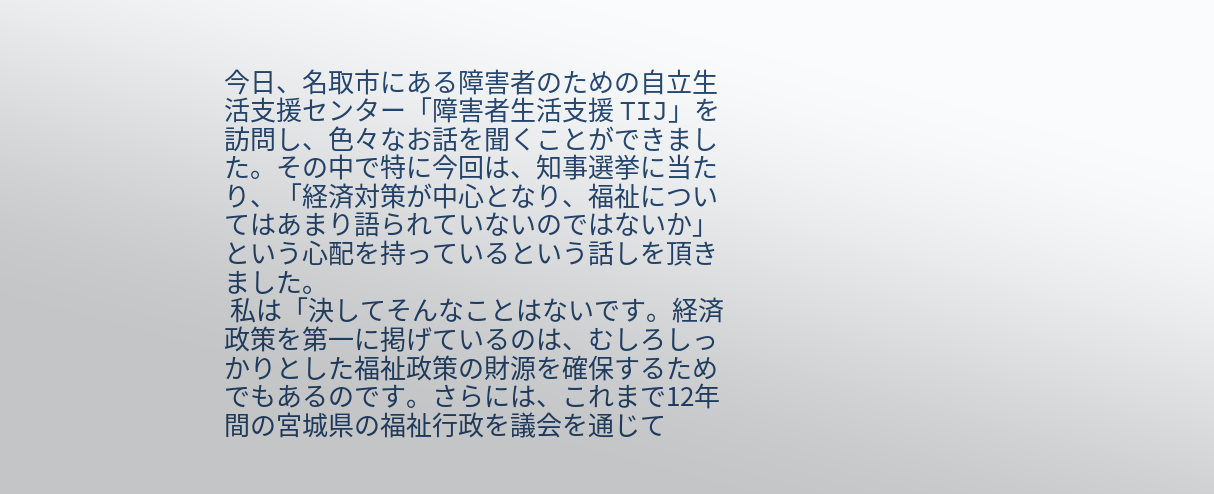今日、名取市にある障害者のための自立生活支援センター「障害者生活支援 TIJ」を訪問し、色々なお話を聞くことができました。その中で特に今回は、知事選挙に当たり、「経済対策が中心となり、福祉についてはあまり語られていないのではないか」という心配を持っているという話しを頂きました。
 私は「決してそんなことはないです。経済政策を第一に掲げているのは、むしろしっかりとした福祉政策の財源を確保するためでもあるのです。さらには、これまで12年間の宮城県の福祉行政を議会を通じて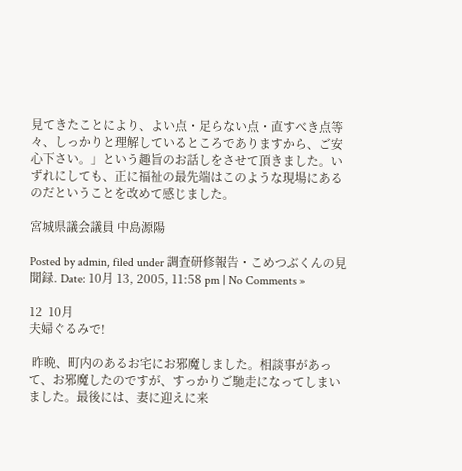見てきたことにより、よい点・足らない点・直すべき点等々、しっかりと理解しているところでありますから、ご安心下さい。」という趣旨のお話しをさせて頂きました。いずれにしても、正に福祉の最先端はこのような現場にあるのだということを改めて感じました。

宮城県議会議員 中島源陽

Posted by admin, filed under 調査研修報告・こめつぶくんの見聞録. Date: 10月 13, 2005, 11:58 pm | No Comments »

12  10月
夫婦ぐるみで!

 昨晩、町内のあるお宅にお邪魔しました。相談事があって、お邪魔したのですが、すっかりご馳走になってしまいました。最後には、妻に迎えに来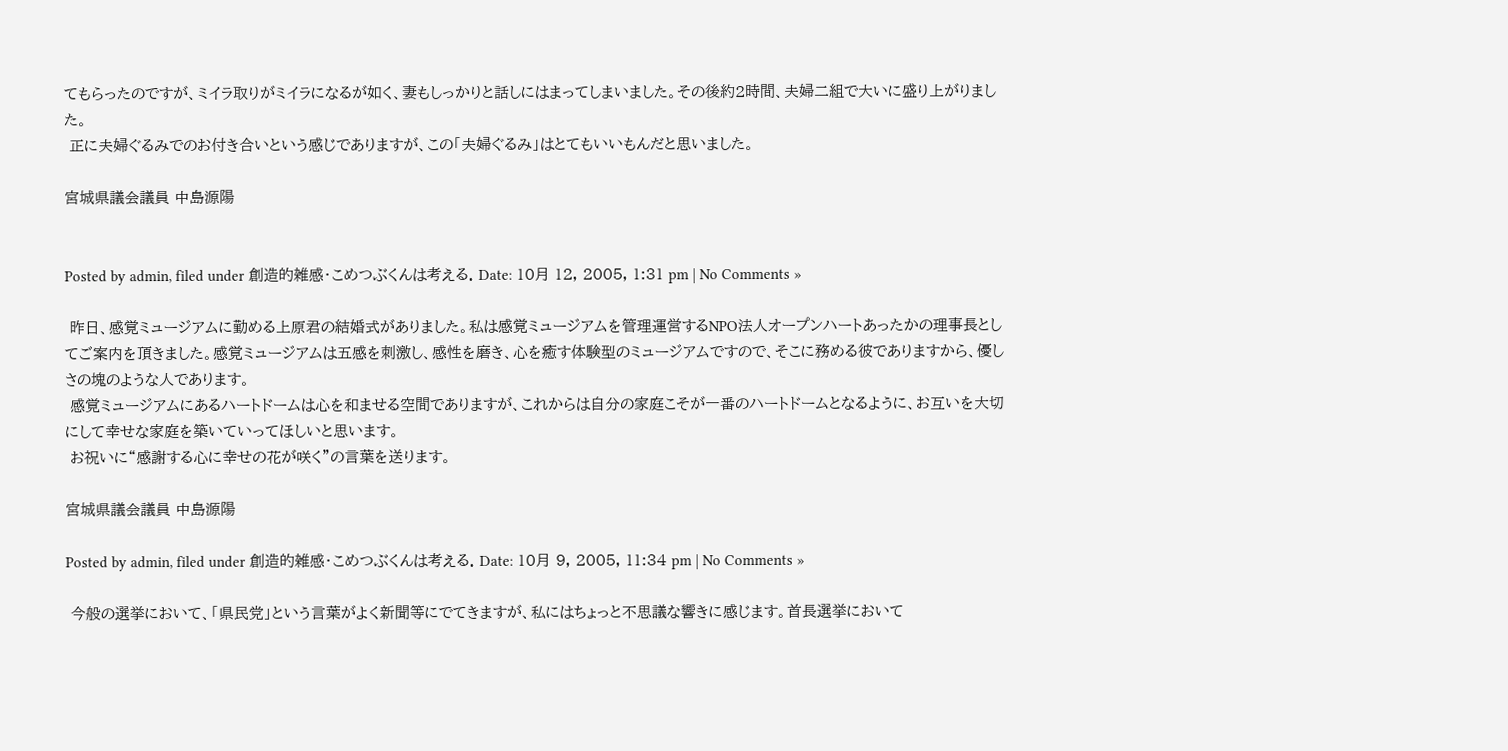てもらったのですが、ミイラ取りがミイラになるが如く、妻もしっかりと話しにはまってしまいました。その後約2時間、夫婦二組で大いに盛り上がりました。
 正に夫婦ぐるみでのお付き合いという感じでありますが、この「夫婦ぐるみ」はとてもいいもんだと思いました。

宮城県議会議員 中島源陽


Posted by admin, filed under 創造的雑感・こめつぶくんは考える. Date: 10月 12, 2005, 1:31 pm | No Comments »

 昨日、感覚ミュージアムに勤める上原君の結婚式がありました。私は感覚ミュージアムを管理運営するNPO法人オープンハートあったかの理事長としてご案内を頂きました。感覚ミュージアムは五感を刺激し、感性を磨き、心を癒す体験型のミュージアムですので、そこに務める彼でありますから、優しさの塊のような人であります。
 感覚ミュージアムにあるハートドームは心を和ませる空間でありますが、これからは自分の家庭こそが一番のハートドームとなるように、お互いを大切にして幸せな家庭を築いていってほしいと思います。
 お祝いに“感謝する心に幸せの花が咲く”の言葉を送ります。

宮城県議会議員 中島源陽

Posted by admin, filed under 創造的雑感・こめつぶくんは考える. Date: 10月 9, 2005, 11:34 pm | No Comments »

 今般の選挙において、「県民党」という言葉がよく新聞等にでてきますが、私にはちょっと不思議な響きに感じます。首長選挙において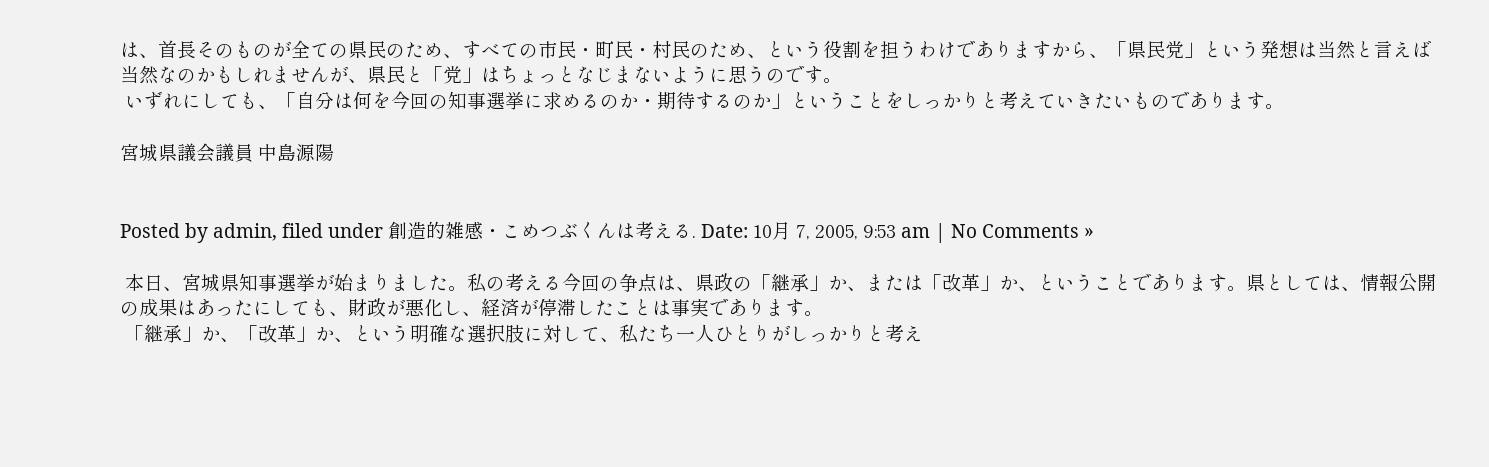は、首長そのものが全ての県民のため、すべての市民・町民・村民のため、という役割を担うわけでありますから、「県民党」という発想は当然と言えば当然なのかもしれませんが、県民と「党」はちょっとなじまないように思うのです。
 いずれにしても、「自分は何を今回の知事選挙に求めるのか・期待するのか」ということをしっかりと考えていきたいものであります。

宮城県議会議員 中島源陽


Posted by admin, filed under 創造的雑感・こめつぶくんは考える. Date: 10月 7, 2005, 9:53 am | No Comments »

 本日、宮城県知事選挙が始まりました。私の考える今回の争点は、県政の「継承」か、または「改革」か、ということであります。県としては、情報公開の成果はあったにしても、財政が悪化し、経済が停滞したことは事実であります。
 「継承」か、「改革」か、という明確な選択肢に対して、私たち一人ひとりがしっかりと考え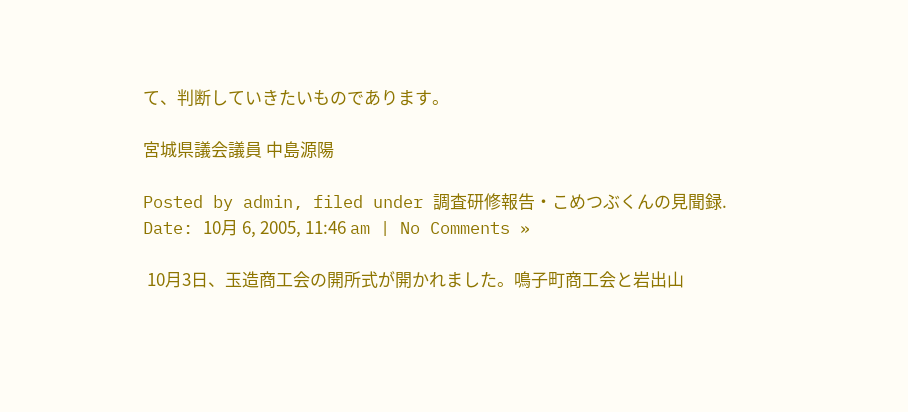て、判断していきたいものであります。

宮城県議会議員 中島源陽

Posted by admin, filed under 調査研修報告・こめつぶくんの見聞録. Date: 10月 6, 2005, 11:46 am | No Comments »

 10月3日、玉造商工会の開所式が開かれました。鳴子町商工会と岩出山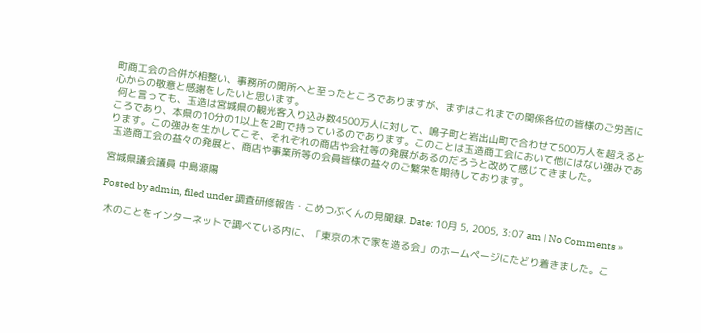町商工会の合併が相整い、事務所の開所へと至ったところでありますが、まずはこれまでの関係各位の皆様のご労苦に心からの敬意と感謝をしたいと思います。
 何と言っても、玉造は宮城県の観光客入り込み数4500万人に対して、鳴子町と岩出山町で合わせて500万人を超えるところであり、本県の10分の1以上を2町で持っているのであります。このことは玉造商工会において他にはない強みであります。この強みを生かしてこそ、それぞれの商店や会社等の発展があるのだろうと改めて感じてきました。
 玉造商工会の益々の発展と、商店や事業所等の会員皆様の益々のご繁栄を期待しております。

宮城県議会議員 中島源陽

Posted by admin, filed under 調査研修報告・こめつぶくんの見聞録. Date: 10月 5, 2005, 3:07 am | No Comments »

 木のことをインターネットで調べている内に、「東京の木で家を造る会」のホームページにたどり着きました。こ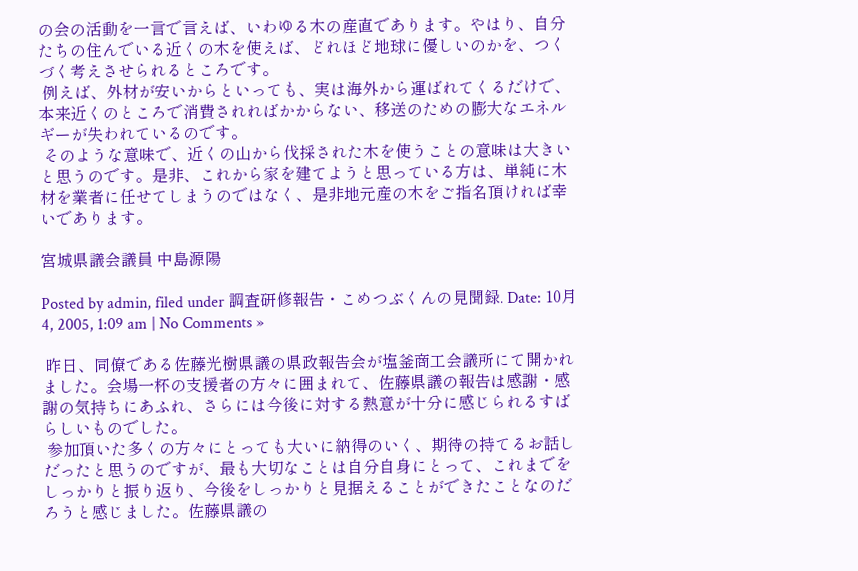の会の活動を一言で言えば、いわゆる木の産直であります。やはり、自分たちの住んでいる近くの木を使えば、どれほど地球に優しいのかを、つくづく考えさせられるところです。
 例えば、外材が安いからといっても、実は海外から運ばれてくるだけで、本来近くのところで消費されればかからない、移送のための膨大なエネルギーが失われているのです。
 そのような意味で、近くの山から伐採された木を使うことの意味は大きいと思うのです。是非、これから家を建てようと思っている方は、単純に木材を業者に任せてしまうのではなく、是非地元産の木をご指名頂ければ幸いであります。

宮城県議会議員 中島源陽

Posted by admin, filed under 調査研修報告・こめつぶくんの見聞録. Date: 10月 4, 2005, 1:09 am | No Comments »

 昨日、同僚である佐藤光樹県議の県政報告会が塩釜商工会議所にて開かれました。会場一杯の支援者の方々に囲まれて、佐藤県議の報告は感謝・感謝の気持ちにあふれ、さらには今後に対する熱意が十分に感じられるすばらしいものでした。
 参加頂いた多くの方々にとっても大いに納得のいく、期待の持てるお話しだったと思うのですが、最も大切なことは自分自身にとって、これまでをしっかりと振り返り、今後をしっかりと見据えることができたことなのだろうと感じました。佐藤県議の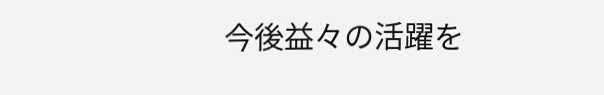今後益々の活躍を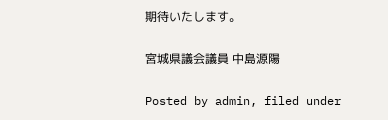期待いたします。

宮城県議会議員 中島源陽

Posted by admin, filed under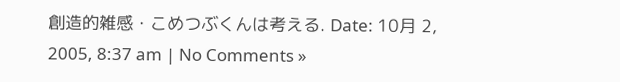創造的雑感・こめつぶくんは考える. Date: 10月 2, 2005, 8:37 am | No Comments »